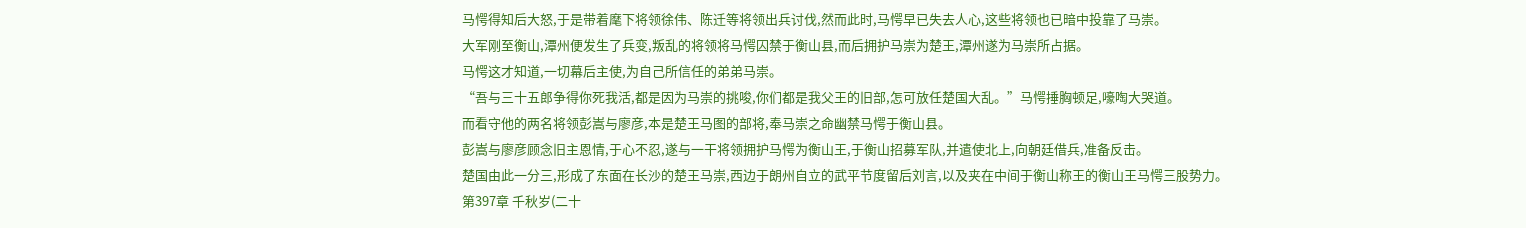马愕得知后大怒,于是带着麾下将领徐伟、陈迁等将领出兵讨伐,然而此时,马愕早已失去人心,这些将领也已暗中投靠了马崇。
大军刚至衡山,潭州便发生了兵变,叛乱的将领将马愕囚禁于衡山县,而后拥护马崇为楚王,潭州遂为马崇所占据。
马愕这才知道,一切幕后主使,为自己所信任的弟弟马崇。
“吾与三十五郎争得你死我活,都是因为马崇的挑唆,你们都是我父王的旧部,怎可放任楚国大乱。”马愕捶胸顿足,嚎啕大哭道。
而看守他的两名将领彭嵩与廖彦,本是楚王马图的部将,奉马崇之命幽禁马愕于衡山县。
彭嵩与廖彦顾念旧主恩情,于心不忍,遂与一干将领拥护马愕为衡山王,于衡山招募军队,并遣使北上,向朝廷借兵,准备反击。
楚国由此一分三,形成了东面在长沙的楚王马崇,西边于朗州自立的武平节度留后刘言,以及夹在中间于衡山称王的衡山王马愕三股势力。
第397章 千秋岁(二十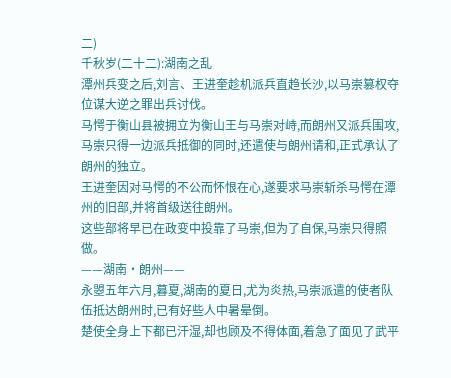二)
千秋岁(二十二):湖南之乱
潭州兵变之后,刘言、王进奎趁机派兵直趋长沙,以马崇篡权夺位谋大逆之罪出兵讨伐。
马愕于衡山县被拥立为衡山王与马崇对峙,而朗州又派兵围攻,马崇只得一边派兵抵御的同时,还遣使与朗州请和,正式承认了朗州的独立。
王进奎因对马愕的不公而怀恨在心,遂要求马崇斩杀马愕在潭州的旧部,并将首级送往朗州。
这些部将早已在政变中投靠了马崇,但为了自保,马崇只得照做。
——湖南·朗州——
永曌五年六月,暮夏,湖南的夏日,尤为炎热,马崇派遣的使者队伍抵达朗州时,已有好些人中暑晕倒。
楚使全身上下都已汗湿,却也顾及不得体面,着急了面见了武平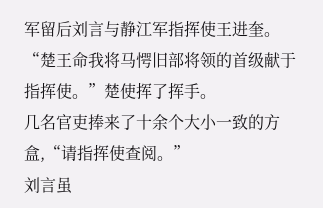军留后刘言与静江军指挥使王进奎。
“楚王命我将马愕旧部将领的首级献于指挥使。”楚使挥了挥手。
几名官吏捧来了十余个大小一致的方盒,“请指挥使查阅。”
刘言虽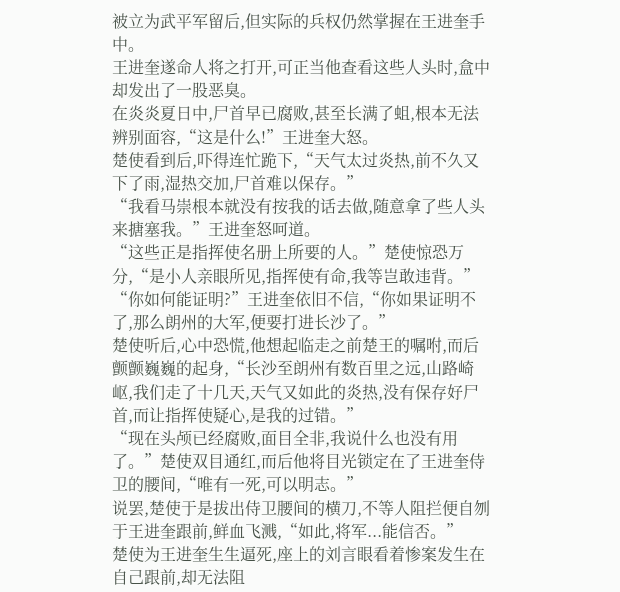被立为武平军留后,但实际的兵权仍然掌握在王进奎手中。
王进奎遂命人将之打开,可正当他查看这些人头时,盒中却发出了一股恶臭。
在炎炎夏日中,尸首早已腐败,甚至长满了蛆,根本无法辨别面容,“这是什么!”王进奎大怒。
楚使看到后,吓得连忙跪下,“天气太过炎热,前不久又下了雨,湿热交加,尸首难以保存。”
“我看马崇根本就没有按我的话去做,随意拿了些人头来搪塞我。”王进奎怒呵道。
“这些正是指挥使名册上所要的人。”楚使惊恐万分,“是小人亲眼所见,指挥使有命,我等岂敢违背。”
“你如何能证明?”王进奎依旧不信,“你如果证明不了,那么朗州的大军,便要打进长沙了。”
楚使听后,心中恐慌,他想起临走之前楚王的嘱咐,而后颤颤巍巍的起身,“长沙至朗州有数百里之远,山路崎岖,我们走了十几天,天气又如此的炎热,没有保存好尸首,而让指挥使疑心,是我的过错。”
“现在头颅已经腐败,面目全非,我说什么也没有用了。”楚使双目通红,而后他将目光锁定在了王进奎侍卫的腰间,“唯有一死,可以明志。”
说罢,楚使于是拔出侍卫腰间的横刀,不等人阻拦便自刎于王进奎跟前,鲜血飞溅,“如此,将军...能信否。”
楚使为王进奎生生逼死,座上的刘言眼看着惨案发生在自己跟前,却无法阻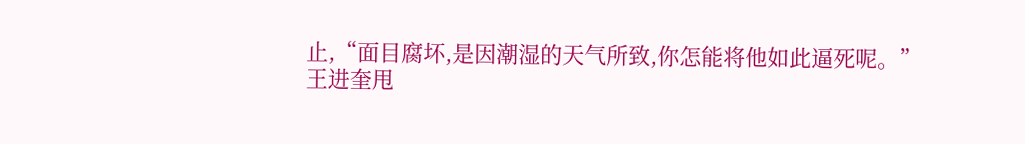止,“面目腐坏,是因潮湿的天气所致,你怎能将他如此逼死呢。”
王进奎甩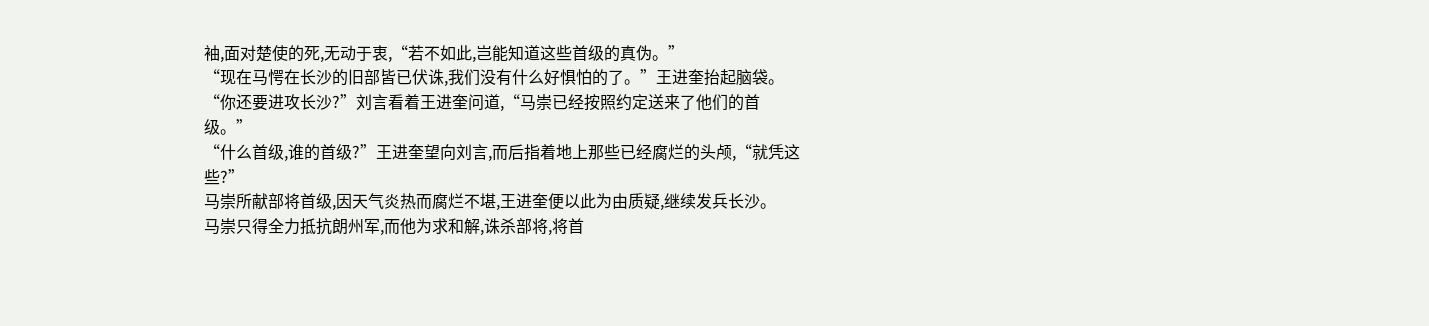袖,面对楚使的死,无动于衷,“若不如此,岂能知道这些首级的真伪。”
“现在马愕在长沙的旧部皆已伏诛,我们没有什么好惧怕的了。”王进奎抬起脑袋。
“你还要进攻长沙?”刘言看着王进奎问道,“马崇已经按照约定送来了他们的首级。”
“什么首级,谁的首级?”王进奎望向刘言,而后指着地上那些已经腐烂的头颅,“就凭这些?”
马崇所献部将首级,因天气炎热而腐烂不堪,王进奎便以此为由质疑,继续发兵长沙。
马崇只得全力抵抗朗州军,而他为求和解,诛杀部将,将首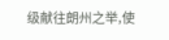级献往朗州之举,使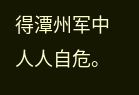得潭州军中人人自危。